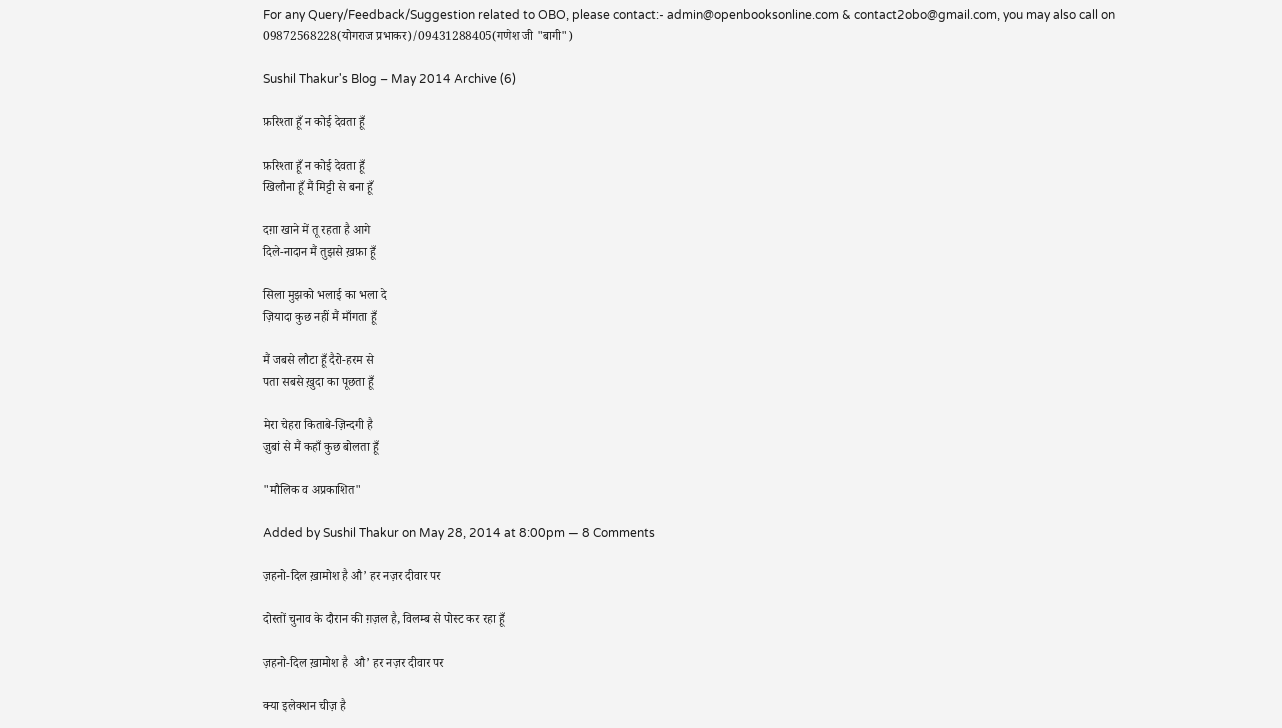For any Query/Feedback/Suggestion related to OBO, please contact:- admin@openbooksonline.com & contact2obo@gmail.com, you may also call on 09872568228(योगराज प्रभाकर)/09431288405(गणेश जी "बागी")

Sushil Thakur's Blog – May 2014 Archive (6)

फ़रिश्ता हूँ न कोई देवता हूँ

फ़रिश्ता हूँ न कोई देवता हूँ
खिलौना हूँ मैं मिट्टी से बना हूँ

दग़ा खाने में तू रहता है आगे
दिले-नादान मैं तुझसे ख़फ़ा हूँ

सिला मुझको भलाई का भला दे
ज़ियादा कुछ नहीं मैं माँगता हूँ

मैं जबसे लौटा हूँ दैरो-हरम से
पता सबसे ख़ुदा का पूछता हूँ

मेरा चेहरा किताबे-ज़िन्दगी है
ज़ुबां से मैं कहाँ कुछ बोलता हूँ

"मौलिक व अप्रकाशित"

Added by Sushil Thakur on May 28, 2014 at 8:00pm — 8 Comments

ज़हनो-दिल ख़ामोश है औ’ हर नज़र दीवार पर

दोस्तों चुनाव के दौरान की ग़ज़ल है, विलम्ब से पोस्ट कर रहा हूँ

ज़हनो-दिल ख़ामोश है  औ’ हर नज़र दीवार पर

क्या इलेक्शन चीज़ है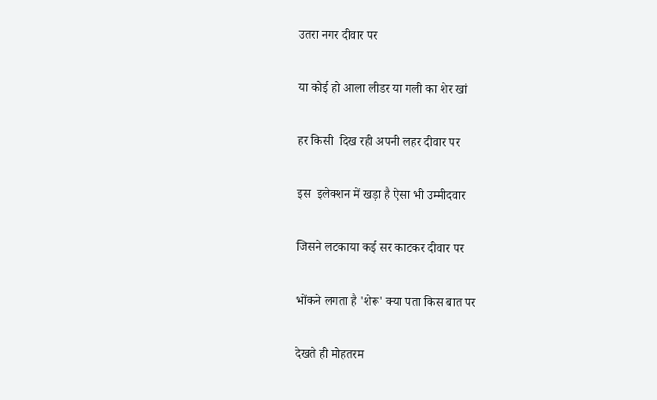उतरा नगर दीवार पर

या कोई हो आला लीडर या गली का शेर खां

हर किसी  दिख रही अपनी लहर दीवार पर

इस  इलेक्शन में खड़ा है ऐसा भी उम्मीदवार

जिसने लटकाया कई सर काटकर दीवार पर

भोंकने लगता है 'शेरू' क्या पता किस बात पर

देखते ही मोहतरम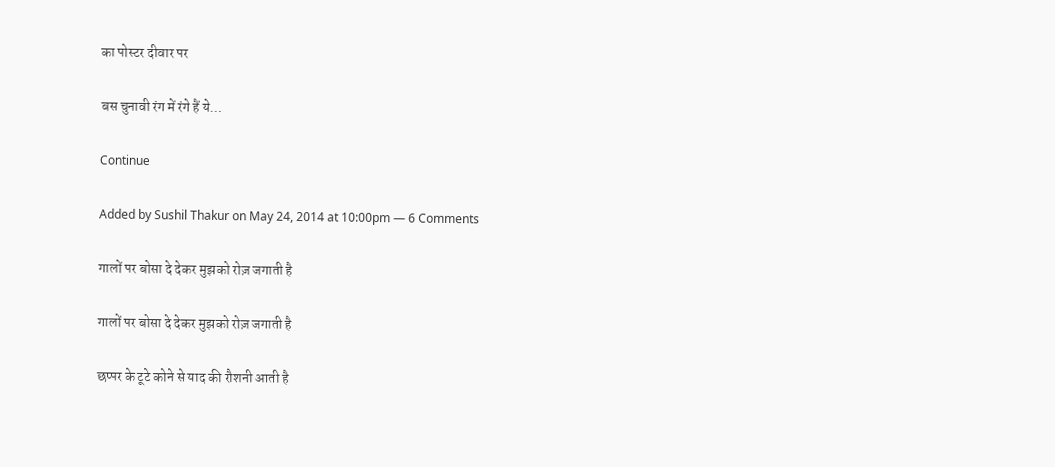का पोस्टर दीवार पर

बस चुनावी रंग में रंगे हैं ये…

Continue

Added by Sushil Thakur on May 24, 2014 at 10:00pm — 6 Comments

गालों पर बोसा दे देकर मुझको रोज़ जगाती है

गालों पर बोसा दे देकर मुझको रोज़ जगाती है

छप्पर के टूटे कोने से याद की रौशनी आती है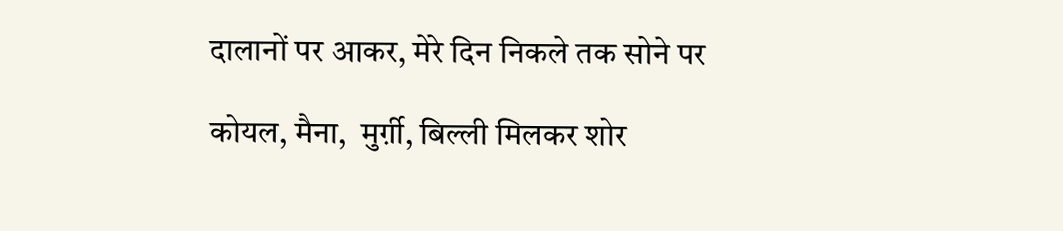दालानों पर आकर, मेरे दिन निकले तक सोने पर

कोयल, मैना,  मुर्ग़ी, बिल्ली मिलकर शोर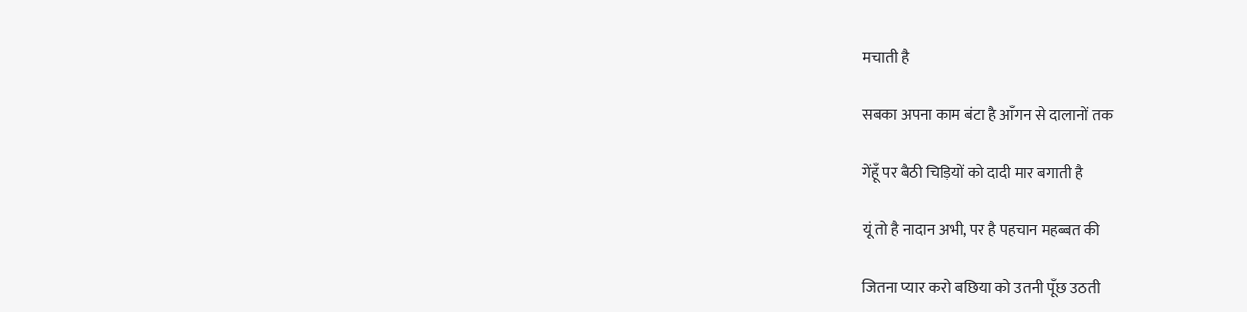मचाती है

सबका अपना काम बंटा है आँगन से दालानों तक

गेंहूँ पर बैठी चिड़ियों को दादी मार बगाती है

यूं तो है नादान अभी, पर है पहचान महब्बत की

जितना प्यार करो बछिया को उतनी पूँछ उठती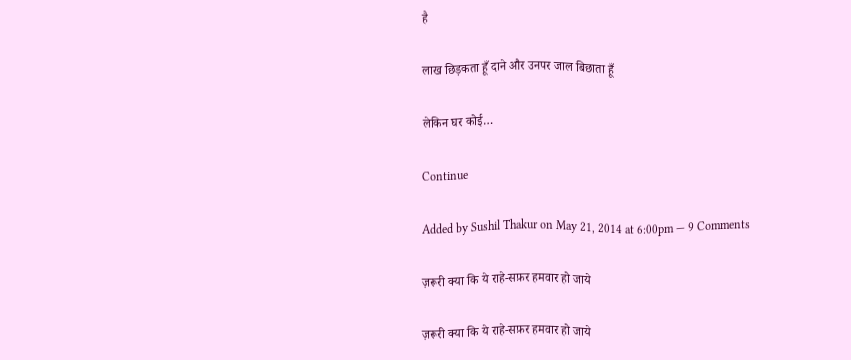है

लाख छिड़कता हूँ दाने और उनपर जाल बिछाता हूँ

लेकिन घर कोई…

Continue

Added by Sushil Thakur on May 21, 2014 at 6:00pm — 9 Comments

ज़रूरी क्या कि ये राहे-सफ़र हमवार हो जाये

ज़रूरी क्या कि ये राहे-सफ़र हमवार हो जाये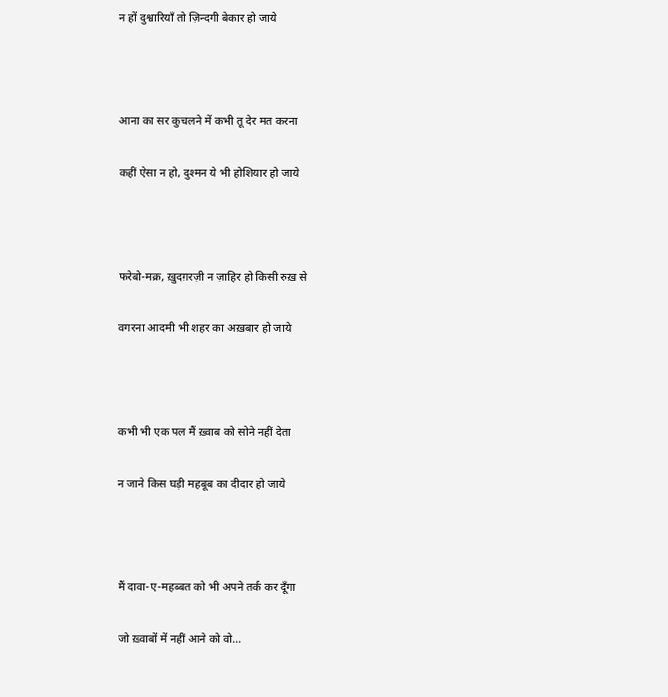न हों दुश्वारियाँ तो ज़िन्दगी बेकार हो जाये



आना का सर कुचलने में कभी तू देर मत करना

कहीं ऐसा न हो, दुश्मन ये भी होशियार हो जाये



फरेबो-मक्र, ख़ुदग़रज़ी न ज़ाहिर हो किसी रुख़ से

वगरना आदमी भी शहर का अख़बार हो जाये



कभी भी एक पल मैं ख़्वाब को सोने नहीं देता

न जाने किस घड़ी महबूब का दीदार हो जाये



मैं दावा-ए-महब्बत को भी अपने तर्क कर दूँगा

जो ख़्वाबों में नहीं आने को वो…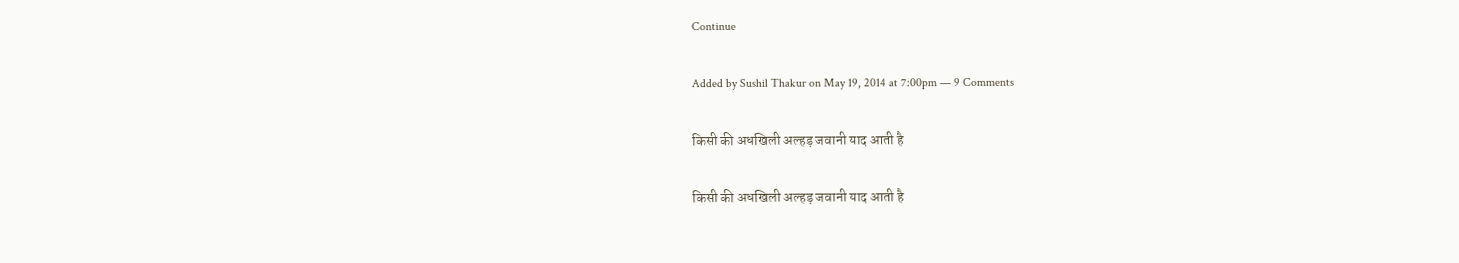Continue

Added by Sushil Thakur on May 19, 2014 at 7:00pm — 9 Comments

किसी की अधखिली अल्हड़ जवानी याद आती है

किसी की अधखिली अल्हड़ जवानी याद आती है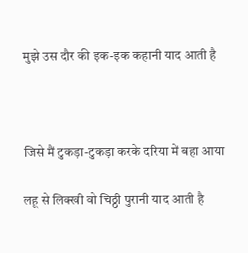मुझे उस दौर की इक-इक कहानी याद आती है



जिसे मैं टुकड़ा-टुकड़ा करके दरिया में बहा आया

लहू से लिक्खी वो चिठ्ठी पुरानी याद आती है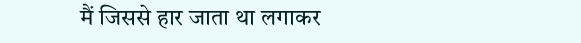मैं जिससे हार जाता था लगाकर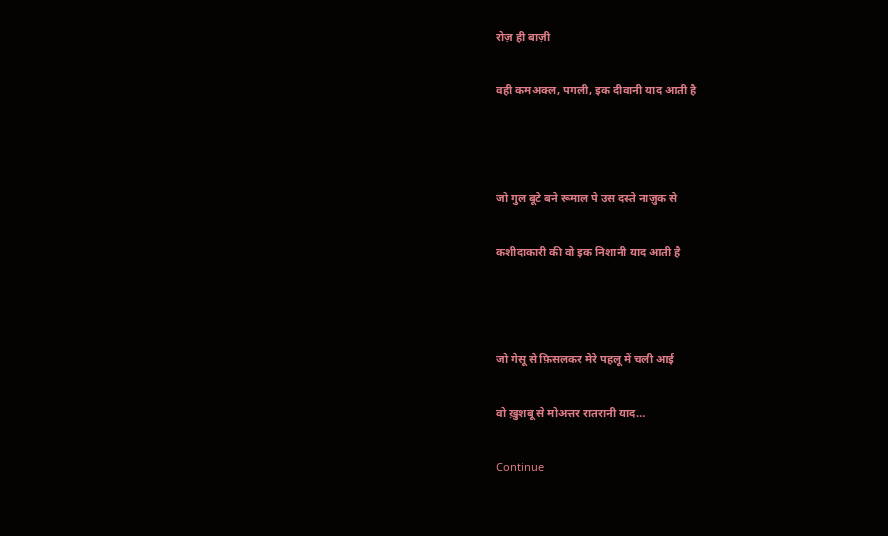रोज़ ही बाज़ी

वही कमअक्ल, पगली, इक दीवानी याद आती है



जो गुल बूटे बने रूमाल पे उस दस्ते नाज़ुक से

कशीदाकारी की वो इक निशानी याद आती है



जो गेसू से फ़िसलकर मेरे पहलू में चली आई

वो ख़ुशबू से मोअत्तर रातरानी याद…

Continue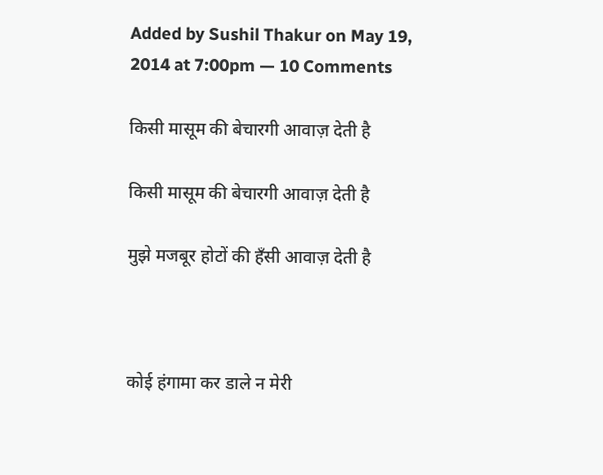Added by Sushil Thakur on May 19, 2014 at 7:00pm — 10 Comments

किसी मासूम की बेचारगी आवाज़ देती है

किसी मासूम की बेचारगी आवाज़ देती है

मुझे मजबूर होटों की हँसी आवाज़ देती है



कोई हंगामा कर डाले न मेरी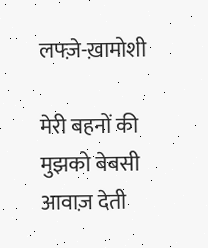लफ्ज़े-ख़ामोशी

मेरी बहनों की मुझको बेबसी आवाज़ देती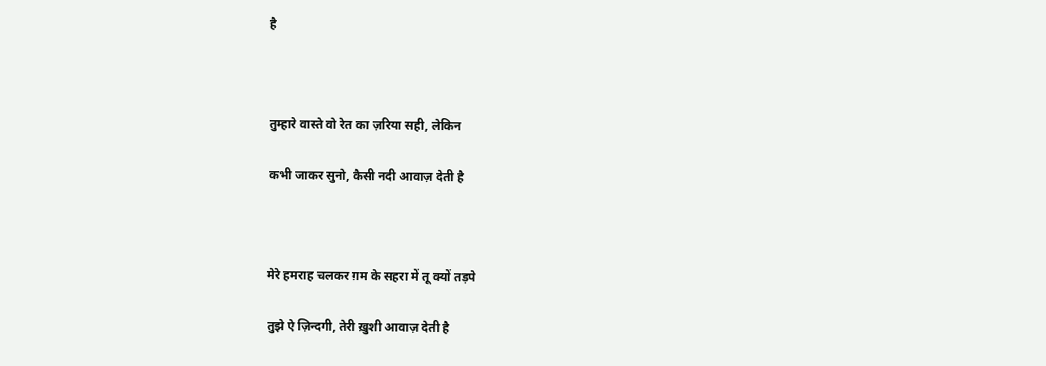है



तुम्हारे वास्ते वो रेत का ज़रिया सही, लेकिन

कभी जाकर सुनो, कैसी नदी आवाज़ देती है



मेरे हमराह चलकर ग़म के सहरा में तू क्यों तड़पे

तुझे ऐ ज़िन्दगी, तेरी ख़ुशी आवाज़ देती है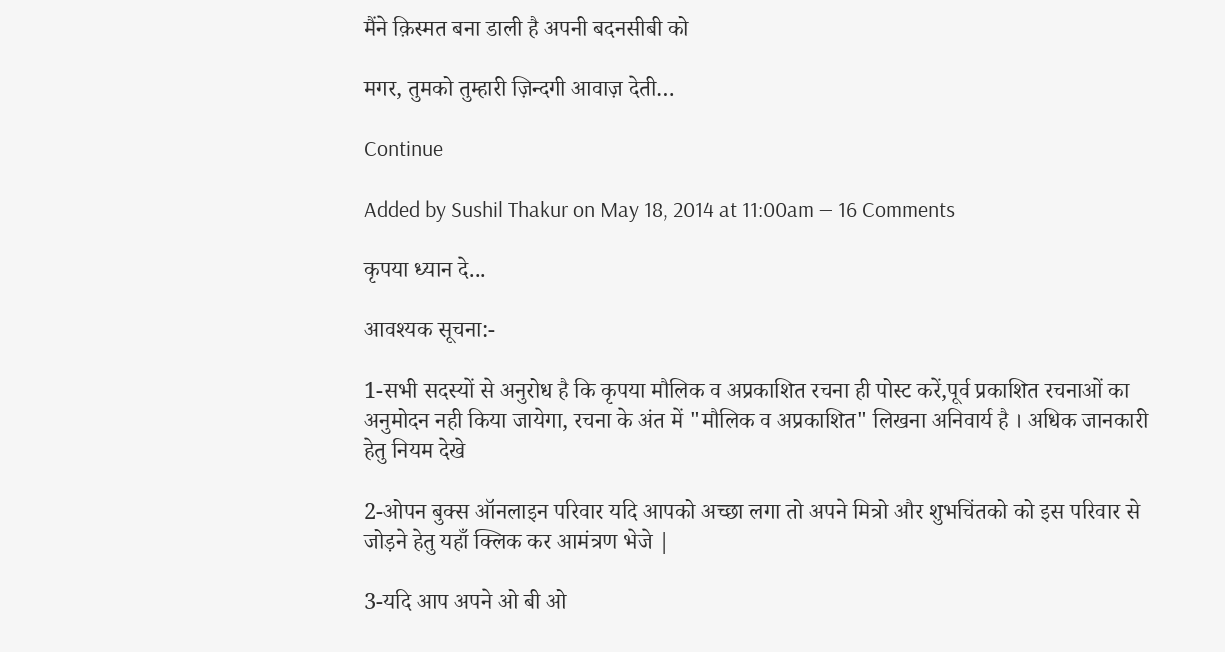मैंने क़िस्मत बना डाली है अपनी बदनसीबी को

मगर, तुमको तुम्हारी ज़िन्दगी आवाज़ देती…

Continue

Added by Sushil Thakur on May 18, 2014 at 11:00am — 16 Comments

कृपया ध्यान दे...

आवश्यक सूचना:-

1-सभी सदस्यों से अनुरोध है कि कृपया मौलिक व अप्रकाशित रचना ही पोस्ट करें,पूर्व प्रकाशित रचनाओं का अनुमोदन नही किया जायेगा, रचना के अंत में "मौलिक व अप्रकाशित" लिखना अनिवार्य है । अधिक जानकारी हेतु नियम देखे

2-ओपन बुक्स ऑनलाइन परिवार यदि आपको अच्छा लगा तो अपने मित्रो और शुभचिंतको को इस परिवार से जोड़ने हेतु यहाँ क्लिक कर आमंत्रण भेजे |

3-यदि आप अपने ओ बी ओ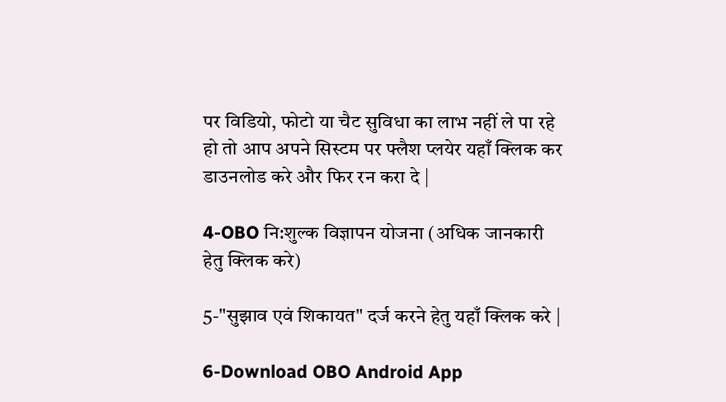पर विडियो, फोटो या चैट सुविधा का लाभ नहीं ले पा रहे हो तो आप अपने सिस्टम पर फ्लैश प्लयेर यहाँ क्लिक कर डाउनलोड करे और फिर रन करा दे |

4-OBO नि:शुल्क विज्ञापन योजना (अधिक जानकारी हेतु क्लिक करे)

5-"सुझाव एवं शिकायत" दर्ज करने हेतु यहाँ क्लिक करे |

6-Download OBO Android App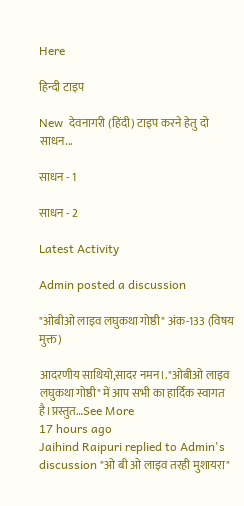Here

हिन्दी टाइप

New  देवनागरी (हिंदी) टाइप करने हेतु दो साधन...

साधन - 1

साधन - 2

Latest Activity

Admin posted a discussion

"ओबीओ लाइव लघुकथा गोष्ठी" अंक-133 (विषय मुक्त)

आदरणीय साथियो,सादर नमन।."ओबीओ लाइव लघुकथा गोष्ठी" में आप सभी का हार्दिक स्वागत है।प्रस्तुत…See More
17 hours ago
Jaihind Raipuri replied to Admin's discussion "ओ बी ओ लाइव तरही मुशायरा"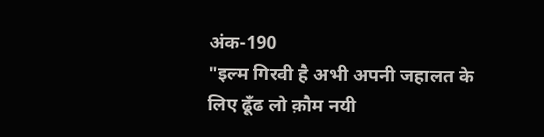अंक-190
"इल्म गिरवी है अभी अपनी जहालत के लिए ढूँढ लो क़ौम नयी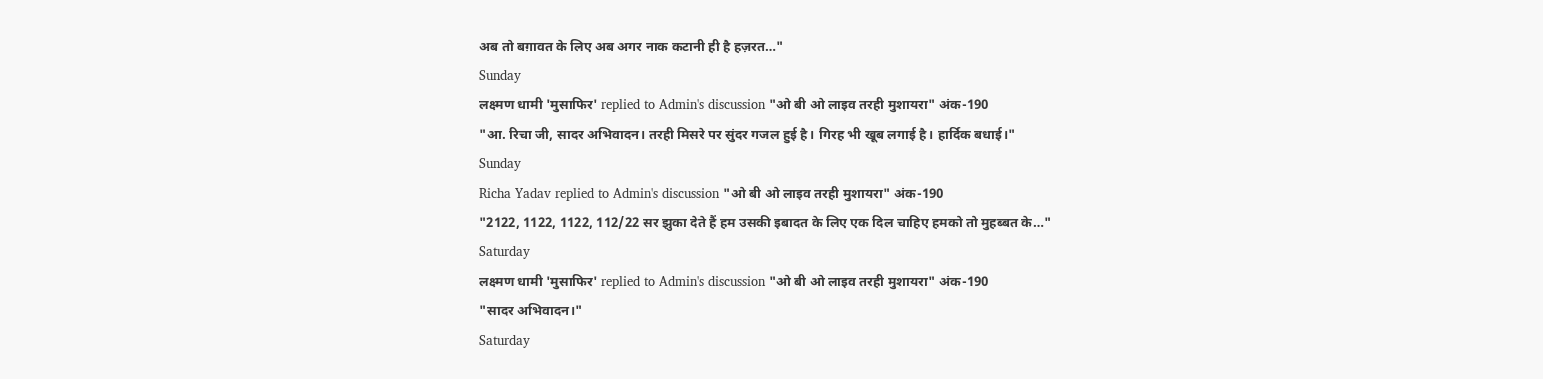अब तो बग़ावत के लिए अब अगर नाक कटानी ही है हज़रत…"
Sunday
लक्ष्मण धामी 'मुसाफिर' replied to Admin's discussion "ओ बी ओ लाइव तरही मुशायरा" अंक-190
"आ. रिचा जी, सादर अभिवादन। तरही मिसरे पर सुंदर गजल हुई है। गिरह भी खूब लगाई है। हार्दिक बधाई।"
Sunday
Richa Yadav replied to Admin's discussion "ओ बी ओ लाइव तरही मुशायरा" अंक-190
"2122, 1122, 1122, 112/22 सर झुका देते हैं हम उसकी इबादत के लिए एक दिल चाहिए हमको तो मुहब्बत के…"
Saturday
लक्ष्मण धामी 'मुसाफिर' replied to Admin's discussion "ओ बी ओ लाइव तरही मुशायरा" अंक-190
"सादर अभिवादन।"
Saturday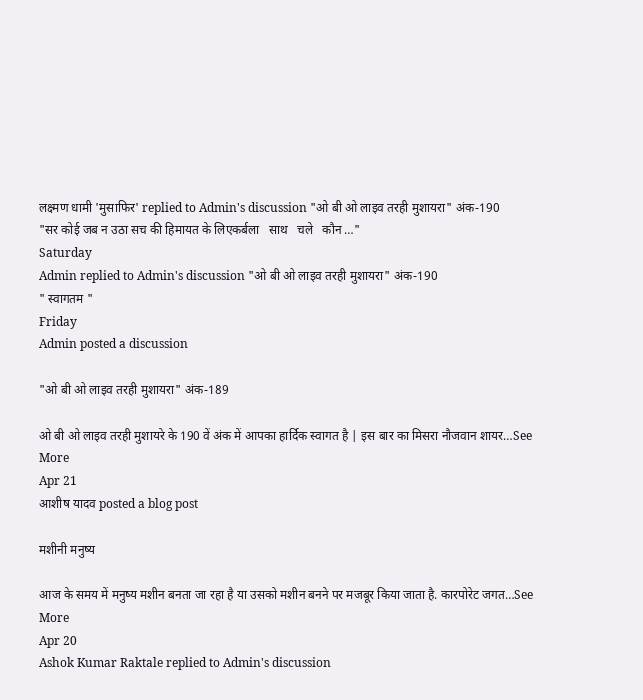लक्ष्मण धामी 'मुसाफिर' replied to Admin's discussion "ओ बी ओ लाइव तरही मुशायरा" अंक-190
"सर कोई जब न उठा सच की हिमायत के लिएकर्बला   साथ   चले   कौन …"
Saturday
Admin replied to Admin's discussion "ओ बी ओ लाइव तरही मुशायरा" अंक-190
" स्वागतम "
Friday
Admin posted a discussion

"ओ बी ओ लाइव तरही मुशायरा" अंक-189

ओ बी ओ लाइव तरही मुशायरे के 190 वें अंक में आपका हार्दिक स्वागत है | इस बार का मिसरा नौजवान शायर…See More
Apr 21
आशीष यादव posted a blog post

मशीनी मनुष्य

आज के समय में मनुष्य मशीन बनता जा रहा है या उसको मशीन बनने पर मजबूर किया जाता है. कारपोरेट जगत…See More
Apr 20
Ashok Kumar Raktale replied to Admin's discussion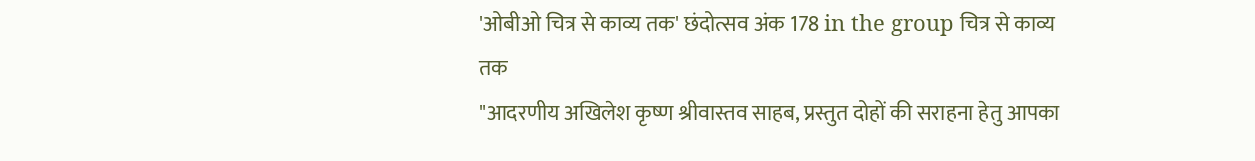'ओबीओ चित्र से काव्य तक' छंदोत्सव अंक 178 in the group चित्र से काव्य तक
"आदरणीय अखिलेश कृष्ण श्रीवास्तव साहब, प्रस्तुत दोहों की सराहना हेतु आपका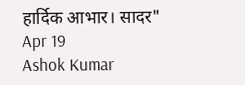हार्दिक आभार। सादर"
Apr 19
Ashok Kumar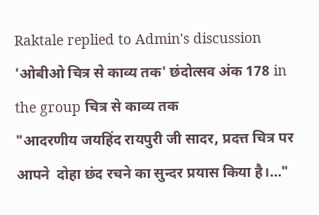Raktale replied to Admin's discussion 'ओबीओ चित्र से काव्य तक' छंदोत्सव अंक 178 in the group चित्र से काव्य तक
"आदरणीय जयहिंद रायपुरी जी सादर, प्रदत्त चित्र पर आपने  दोहा छंद रचने का सुन्दर प्रयास किया है।…"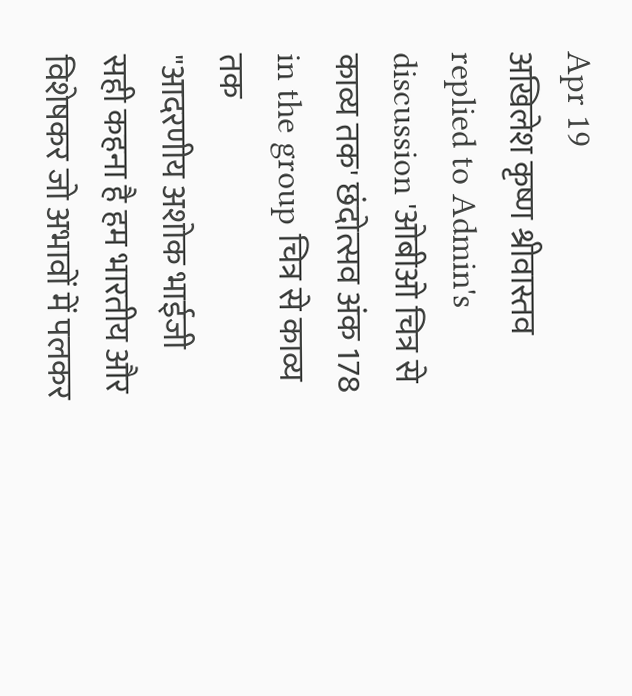Apr 19
अखिलेश कृष्ण श्रीवास्तव replied to Admin's discussion 'ओबीओ चित्र से काव्य तक' छंदोत्सव अंक 178 in the group चित्र से काव्य तक
"आदरणीय अशोक भाईजी  सही कहना है हम भारतीय और विशेषकर जो अभावों में पलकर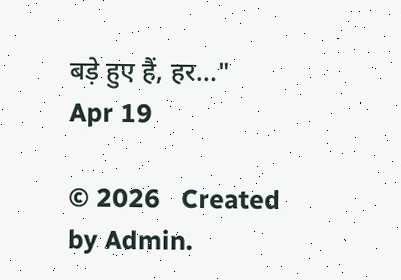बड़े हुए हैं, हर…"
Apr 19

© 2026   Created by Admin.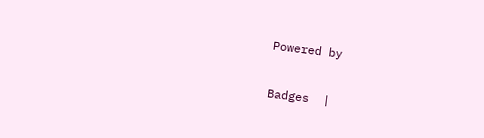Powered by

Badges  |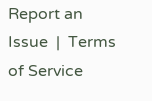Report an Issue  |  Terms of Service